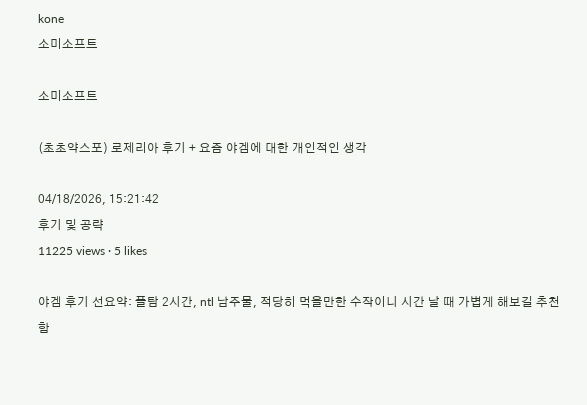kone
소미소프트

소미소프트

(초초약스포) 로제리아 후기 + 요즘 야겜에 대한 개인적인 생각

04/18/2026, 15:21:42
후기 및 공략
11225 views · 5 likes

야겜 후기 선요약: 플탐 2시간, ntl 남주물, 적당히 먹을만한 수작이니 시간 날 때 가볍게 해보길 추천함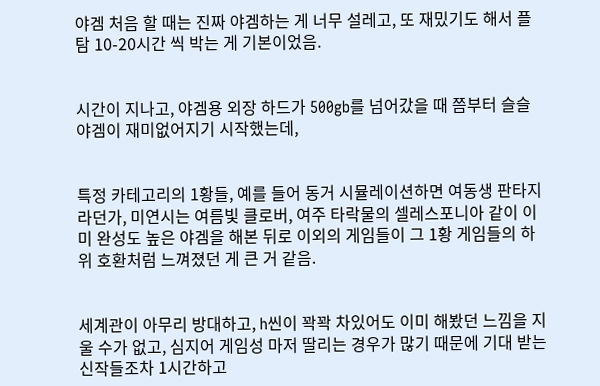야겜 처음 할 때는 진짜 야겜하는 게 너무 설레고, 또 재밌기도 해서 플탐 10-20시간 씩 박는 게 기본이었음.


시간이 지나고, 야겜용 외장 하드가 500gb를 넘어갔을 때 쯤부터 슬슬 야겜이 재미없어지기 시작했는데,


특정 카테고리의 1황들, 예를 들어 동거 시뮬레이션하면 여동생 판타지라던가, 미연시는 여름빛 클로버, 여주 타락물의 셀레스포니아 같이 이미 완성도 높은 야겜을 해본 뒤로 이외의 게임들이 그 1황 게임들의 하위 호환처럼 느껴졌던 게 큰 거 같음.


세계관이 아무리 방대하고, h씬이 꽉꽉 차있어도 이미 해봤던 느낌을 지울 수가 없고, 심지어 게임성 마저 딸리는 경우가 많기 때문에 기대 받는 신작들조차 1시간하고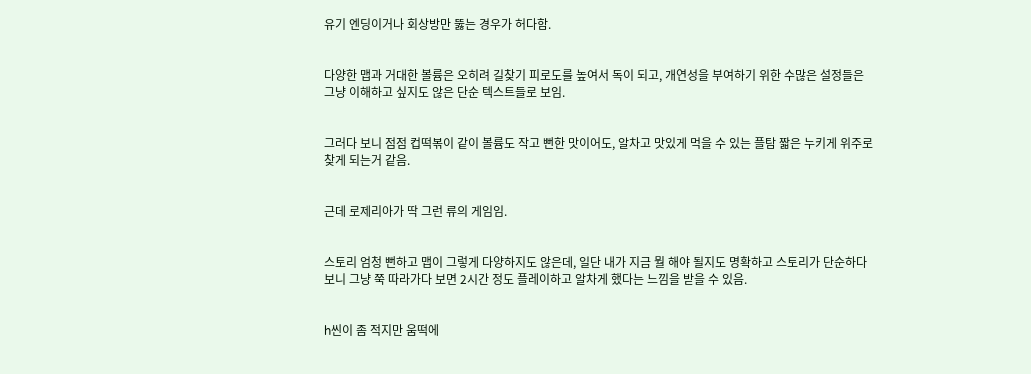유기 엔딩이거나 회상방만 뚫는 경우가 허다함.


다양한 맵과 거대한 볼륨은 오히려 길찾기 피로도를 높여서 독이 되고, 개연성을 부여하기 위한 수많은 설정들은 그냥 이해하고 싶지도 않은 단순 텍스트들로 보임.


그러다 보니 점점 컵떡볶이 같이 볼륨도 작고 뻔한 맛이어도, 알차고 맛있게 먹을 수 있는 플탐 짧은 누키게 위주로 찾게 되는거 같음.


근데 로제리아가 딱 그런 류의 게임임.


스토리 엄청 뻔하고 맵이 그렇게 다양하지도 않은데, 일단 내가 지금 뭘 해야 될지도 명확하고 스토리가 단순하다 보니 그냥 쭉 따라가다 보면 2시간 정도 플레이하고 알차게 했다는 느낌을 받을 수 있음.


h씬이 좀 적지만 움떡에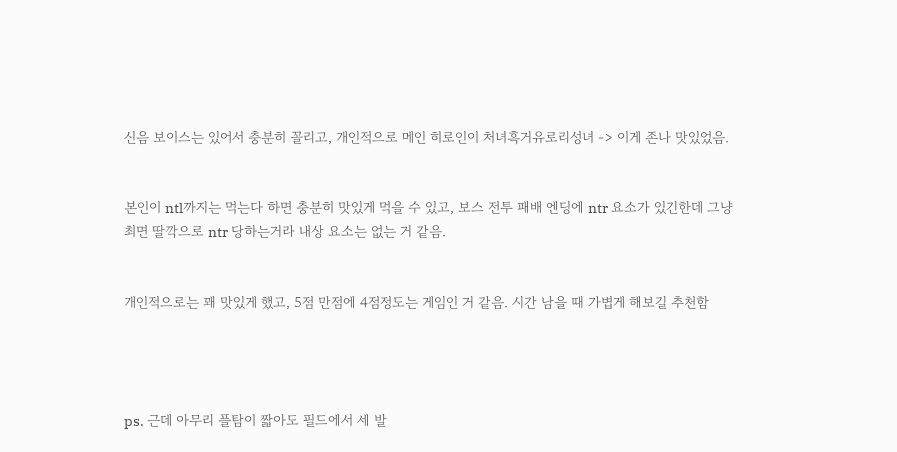신음 보이스는 있어서 충분히 꼴리고, 개인적으로 메인 히로인이 처녀흑거유로리성녀 -> 이게 존나 맛있었음.


본인이 ntl까지는 먹는다 하면 충분히 맛있게 먹을 수 있고, 보스 전투 패배 엔딩에 ntr 요소가 있긴한데 그냥 최면 딸깍으로 ntr 당하는거라 내상 요소는 없는 거 같음.


개인적으로는 꽤 맛있게 했고, 5점 만점에 4점정도는 게임인 거 같음. 시간 남을 때 가볍게 해보길 추천함




ps. 근데 아무리 플탐이 짧아도 필드에서 세 발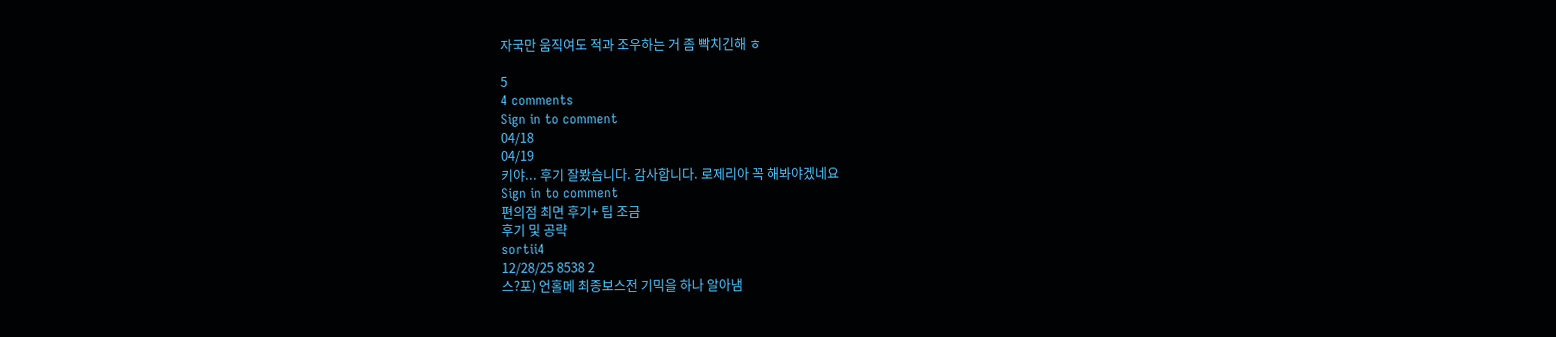자국만 움직여도 적과 조우하는 거 좀 빡치긴해 ㅎ

5
4 comments
Sign in to comment
04/18
04/19
키야... 후기 잘봤습니다. 감사합니다. 로제리아 꼭 해봐야겠네요
Sign in to comment
편의점 최면 후기+ 팁 조금
후기 및 공략
sortii4
12/28/25 8538 2
스?포) 언홀메 최종보스전 기믹을 하나 알아냄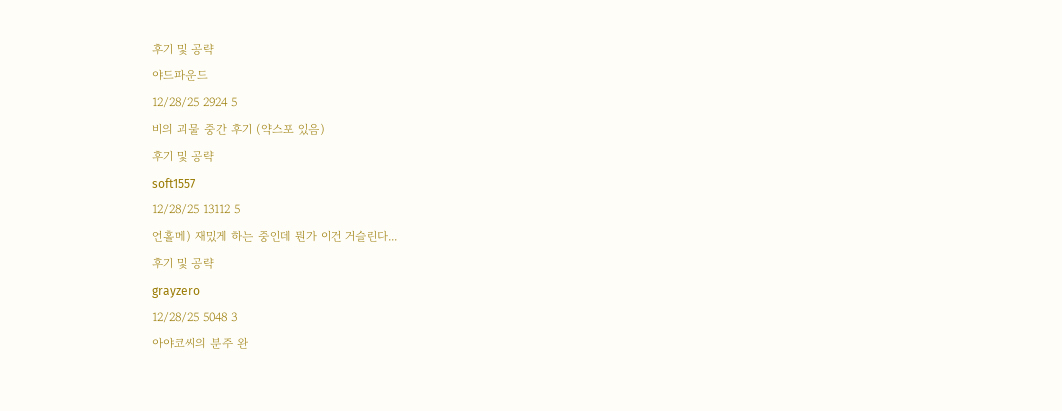후기 및 공략
야드파운드
12/28/25 2924 5
비의 괴물 중간 후기 (약스포 있음)
후기 및 공략
soft1557
12/28/25 13112 5
언홀메) 재밌게 하는 중인데 뭔가 이건 거슬린다...
후기 및 공략
grayzero
12/28/25 5048 3
아야코씨의 분주 완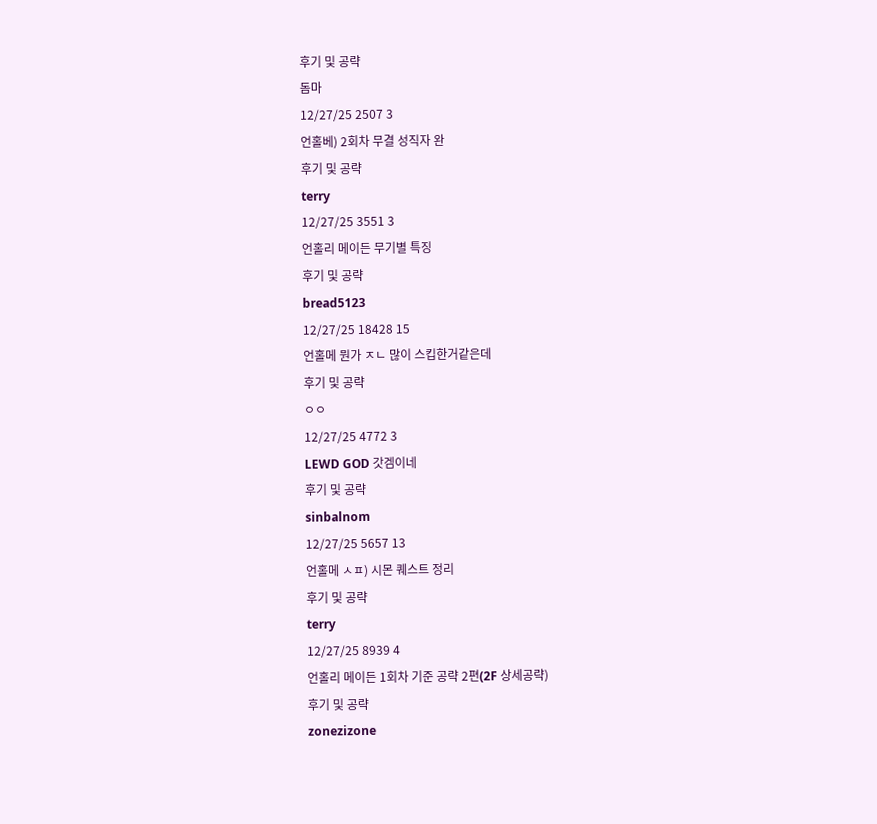후기 및 공략
돔마
12/27/25 2507 3
언홀베) 2회차 무결 성직자 완
후기 및 공략
terry
12/27/25 3551 3
언홀리 메이든 무기별 특징
후기 및 공략
bread5123
12/27/25 18428 15
언홀메 뭔가 ㅈㄴ 많이 스킵한거같은데
후기 및 공략
ㅇㅇ
12/27/25 4772 3
LEWD GOD 갓겜이네
후기 및 공략
sinbalnom
12/27/25 5657 13
언홀메 ㅅㅍ) 시몬 퀘스트 정리
후기 및 공략
terry
12/27/25 8939 4
언홀리 메이든 1회차 기준 공략 2편(2F 상세공략)
후기 및 공략
zonezizone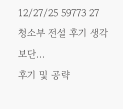12/27/25 59773 27
청소부 전설 후기 생각 보단...
후기 및 공략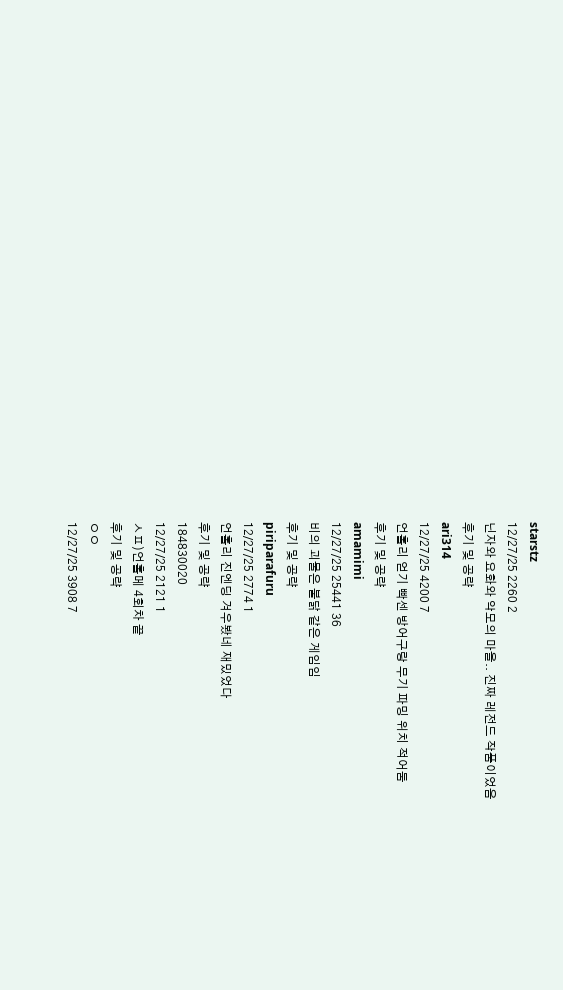starstz
12/27/25 2260 2
닌자와 요화와 악모의 마을.. 진짜 레전드 작품이었음
후기 및 공략
ari314
12/27/25 4200 7
언홀리 얻기 빡센 방어구랑 무기 파밍 위치 적어둠
후기 및 공략
amamimi
12/27/25 25441 36
비의 괴물은 불닭 같은 게임임
후기 및 공략
piriparafuru
12/27/25 2774 1
언홀리 진엔딩 겨우봤네 재밌었다
후기 및 공략
184830020
12/27/25 2121 1
ㅅㅍ)언홀메 4회차 끝
후기 및 공략
ㅇㅇ
12/27/25 3908 7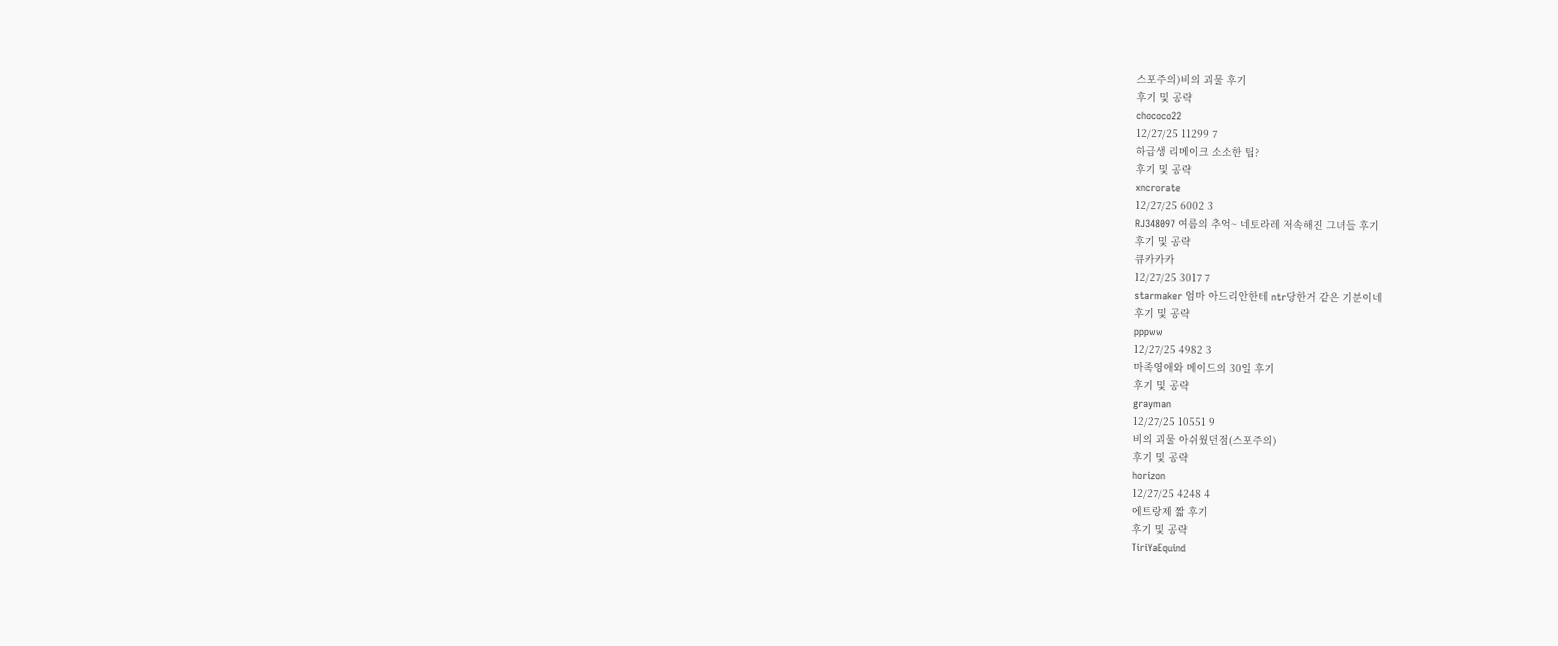스포주의)비의 괴물 후기
후기 및 공략
chococo22
12/27/25 11299 7
하급생 리메이크 소소한 팁?
후기 및 공략
xncrorate
12/27/25 6002 3
RJ348097 여름의 추억~ 네토라레 저속해진 그녀들 후기
후기 및 공략
큐카카카
12/27/25 3017 7
starmaker 엄마 아드리안한테 ntr당한거 같은 기분이네
후기 및 공략
pppww
12/27/25 4982 3
마족영애와 메이드의 30일 후기
후기 및 공략
grayman
12/27/25 10551 9
비의 괴물 아쉬웠던점(스포주의)
후기 및 공략
horizon
12/27/25 4248 4
에트랑제 짧 후기
후기 및 공략
TiriYaEquind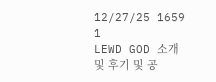12/27/25 1659 1
LEWD GOD 소개 및 후기 및 공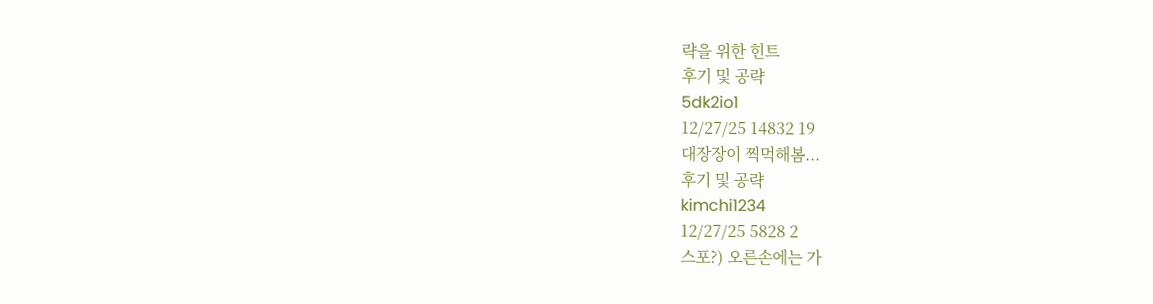략을 위한 힌트
후기 및 공략
5dk2io1
12/27/25 14832 19
대장장이 찍먹해봄...
후기 및 공략
kimchi1234
12/27/25 5828 2
스포?) 오른손에는 가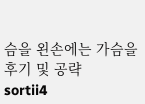슴을 왼손에는 가슴을
후기 및 공략
sortii4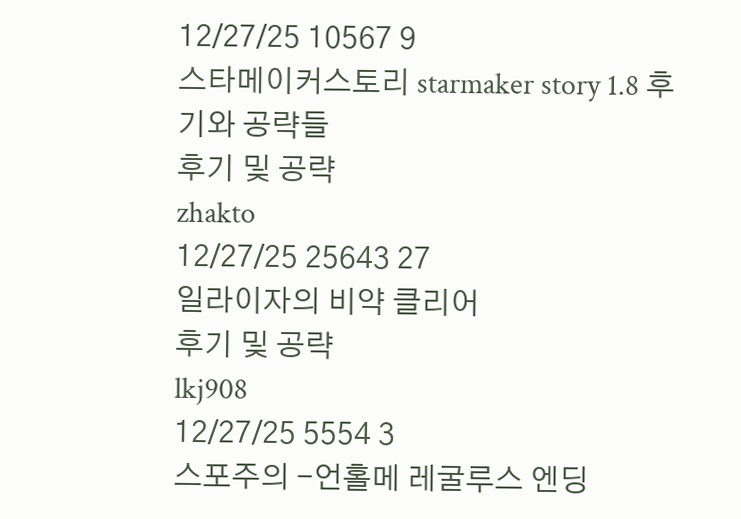12/27/25 10567 9
스타메이커스토리 starmaker story 1.8 후기와 공략들
후기 및 공략
zhakto
12/27/25 25643 27
일라이자의 비약 클리어
후기 및 공략
lkj908
12/27/25 5554 3
스포주의 -언홀메 레굴루스 엔딩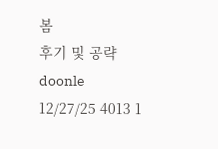봄
후기 및 공략
doonle
12/27/25 4013 1